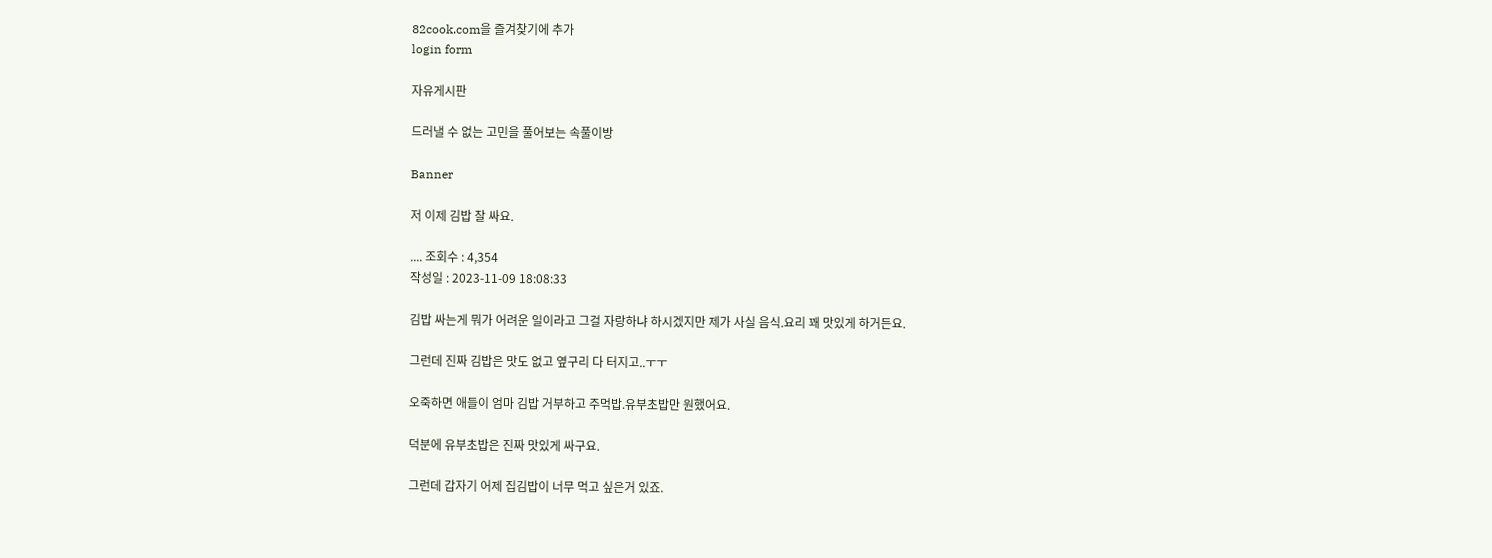82cook.com을 즐겨찾기에 추가
login form

자유게시판

드러낼 수 없는 고민을 풀어보는 속풀이방

Banner

저 이제 김밥 잘 싸요.

.... 조회수 : 4,354
작성일 : 2023-11-09 18:08:33

김밥 싸는게 뭐가 어려운 일이라고 그걸 자랑하냐 하시겠지만 제가 사실 음식.요리 꽤 맛있게 하거든요.

그런데 진짜 김밥은 맛도 없고 옆구리 다 터지고..ㅜㅜ

오죽하면 애들이 엄마 김밥 거부하고 주먹밥.유부초밥만 원했어요.

덕분에 유부초밥은 진짜 맛있게 싸구요.

그런데 갑자기 어제 집김밥이 너무 먹고 싶은거 있죠.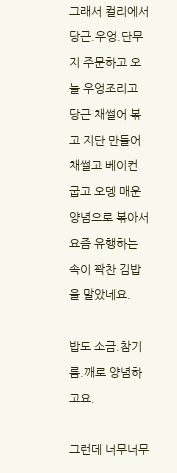그래서 컬리에서 당근.우엉.단무지 주문하고 오늘 우엉조리고 당근 채썰어 볶고 지단 만들어 채썰고 베이컨 굽고 오뎅 매운양념으로 볶아서 요즘 유행하는 속이 꽉찬 김밥을 말았네요.

밥도 소금.참기름.깨로 양념하고요.

그런데 너무너무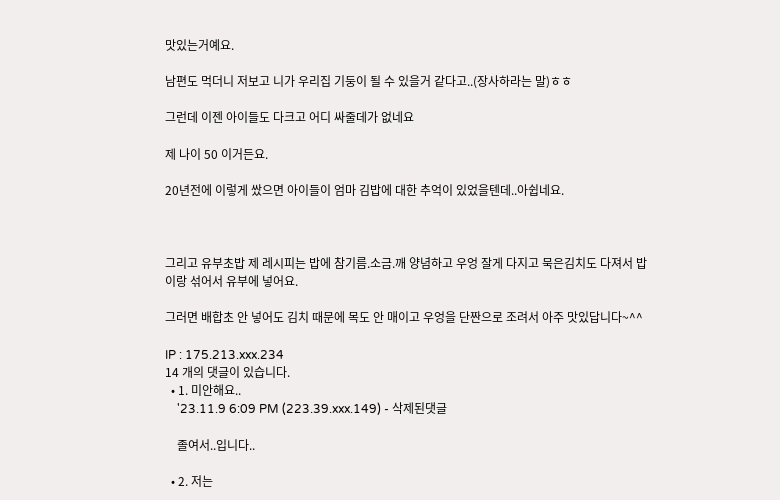맛있는거예요.

남편도 먹더니 저보고 니가 우리집 기둥이 될 수 있을거 같다고..(장사하라는 말)ㅎㅎ

그런데 이젠 아이들도 다크고 어디 싸줄데가 없네요

제 나이 50 이거든요.

20년전에 이렇게 쌌으면 아이들이 엄마 김밥에 대한 추억이 있었을텐데..아쉽네요.



그리고 유부초밥 제 레시피는 밥에 참기름.소금.깨 양념하고 우엉 잘게 다지고 묵은김치도 다져서 밥이랑 섞어서 유부에 넣어요.

그러면 배합초 안 넣어도 김치 때문에 목도 안 매이고 우엉을 단짠으로 조려서 아주 맛있답니다~^^

IP : 175.213.xxx.234
14 개의 댓글이 있습니다.
  • 1. 미안해요..
    '23.11.9 6:09 PM (223.39.xxx.149) - 삭제된댓글

    졸여서..입니다..

  • 2. 저는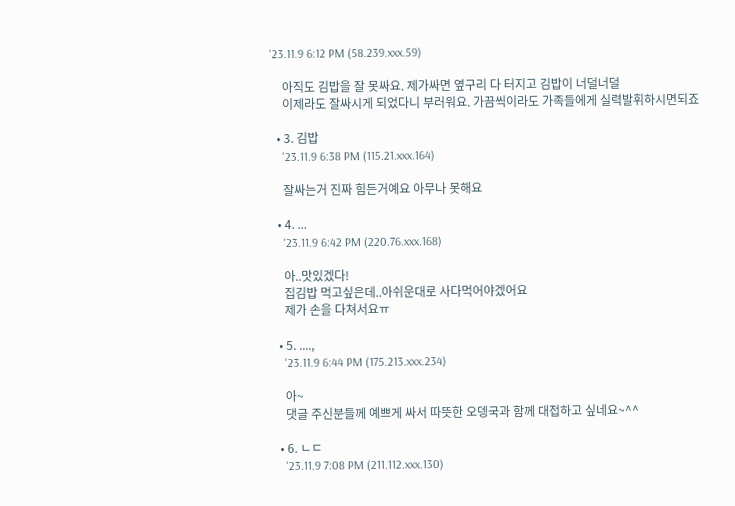'23.11.9 6:12 PM (58.239.xxx.59)

    아직도 김밥을 잘 못싸요. 제가싸면 옆구리 다 터지고 김밥이 너덜너덜
    이제라도 잘싸시게 되었다니 부러워요. 가끔씩이라도 가족들에게 실력발휘하시면되죠

  • 3. 김밥
    '23.11.9 6:38 PM (115.21.xxx.164)

    잘싸는거 진짜 힘든거예요 아무나 못해요

  • 4. ...
    '23.11.9 6:42 PM (220.76.xxx.168)

    아..맛있겠다!
    집김밥 먹고싶은데..아쉬운대로 사다먹어야겠어요
    제가 손을 다쳐서요ㅠ

  • 5. ....,
    '23.11.9 6:44 PM (175.213.xxx.234)

    아~
    댓글 주신분들께 예쁘게 싸서 따뜻한 오뎅국과 함께 대접하고 싶네요~^^

  • 6. ㄴㄷ
    '23.11.9 7:08 PM (211.112.xxx.130)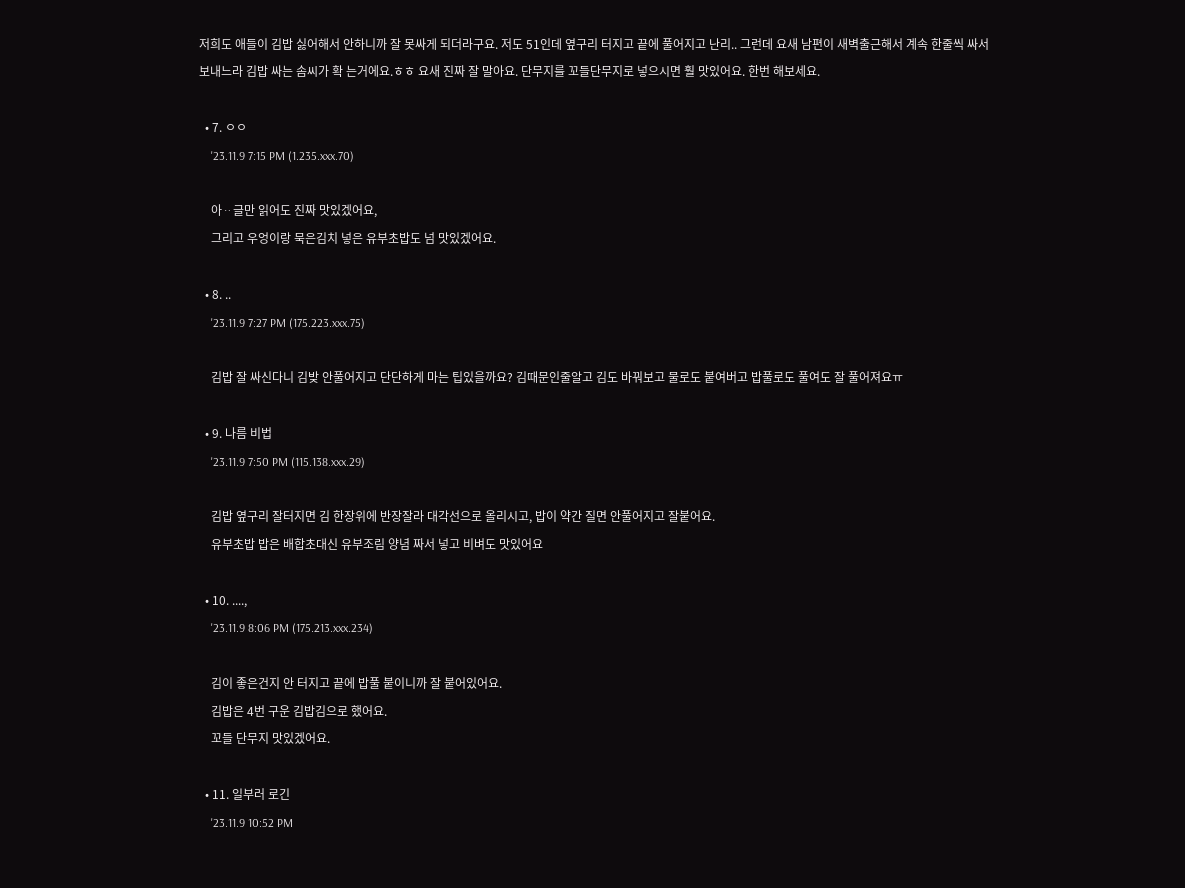저희도 애들이 김밥 싫어해서 안하니까 잘 못싸게 되더라구요. 저도 51인데 옆구리 터지고 끝에 풀어지고 난리.. 그런데 요새 남편이 새벽출근해서 계속 한줄씩 싸서 보내느라 김밥 싸는 솜씨가 확 는거에요.ㅎㅎ 요새 진짜 잘 말아요. 단무지를 꼬들단무지로 넣으시면 훨 맛있어요. 한번 해보세요.

  • 7. ㅇㅇ
    '23.11.9 7:15 PM (1.235.xxx.70)

    아ᆢ글만 읽어도 진짜 맛있겠어요,
    그리고 우엉이랑 묵은김치 넣은 유부초밥도 넘 맛있겠어요.

  • 8. ..
    '23.11.9 7:27 PM (175.223.xxx.75)

    김밥 잘 싸신다니 김밪 안풀어지고 단단하게 마는 팁있을까요? 김때문인줄알고 김도 바꿔보고 물로도 붙여버고 밥풀로도 풀여도 잘 풀어져요ㅠ

  • 9. 나름 비법
    '23.11.9 7:50 PM (115.138.xxx.29)

    김밥 옆구리 잘터지면 김 한장위에 반장잘라 대각선으로 올리시고, 밥이 약간 질면 안풀어지고 잘붙어요.
    유부초밥 밥은 배합초대신 유부조림 양념 짜서 넣고 비벼도 맛있어요

  • 10. ....,
    '23.11.9 8:06 PM (175.213.xxx.234)

    김이 좋은건지 안 터지고 끝에 밥풀 붙이니까 잘 붙어있어요.
    김밥은 4번 구운 김밥김으로 했어요.
    꼬들 단무지 맛있겠어요.

  • 11. 일부러 로긴
    '23.11.9 10:52 PM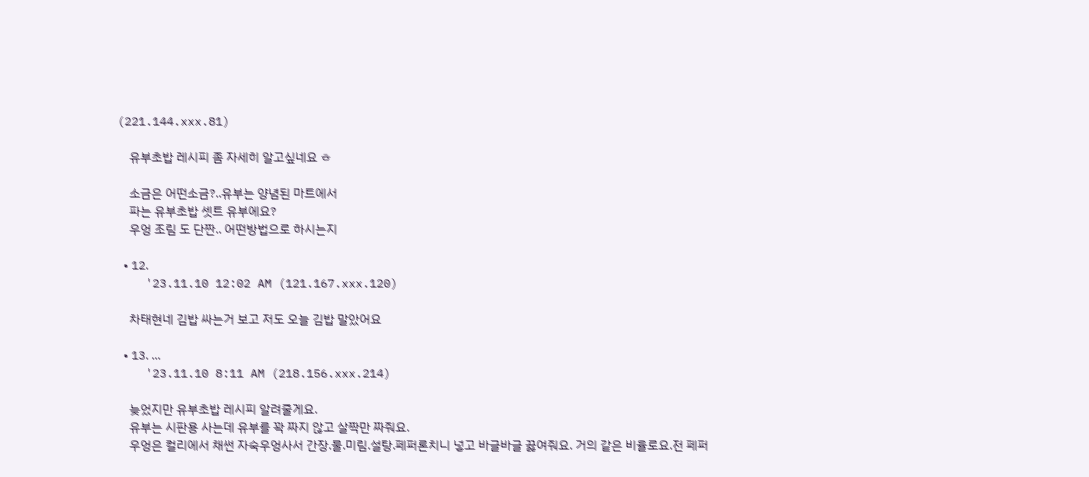(221.144.xxx.81)

    유부초밥 레시피 좀 자세히 알고싶네요 ㅎ

    소금은 어떤소금?..유부는 양념된 마트에서
    파는 유부초밥 셋트 유부에요?
    우엉 조림 도 단짠.. 어떤방법으로 하시는지

  • 12.
    '23.11.10 12:02 AM (121.167.xxx.120)

    차태현네 김밥 싸는거 보고 저도 오늘 김밥 말았어요

  • 13. ...
    '23.11.10 8:11 AM (218.156.xxx.214)

    늦었지만 유부초밥 레시피 알려줄게요.
    유부는 시판용 사는데 유부를 꽉 짜지 않고 살짝만 짜줘요.
    우엉은 컬리에서 채썬 자숙우엉사서 간장.물.미림.설탕.페퍼론치니 넣고 바글바글 끓여줘요. 거의 같은 비율로요.전 페퍼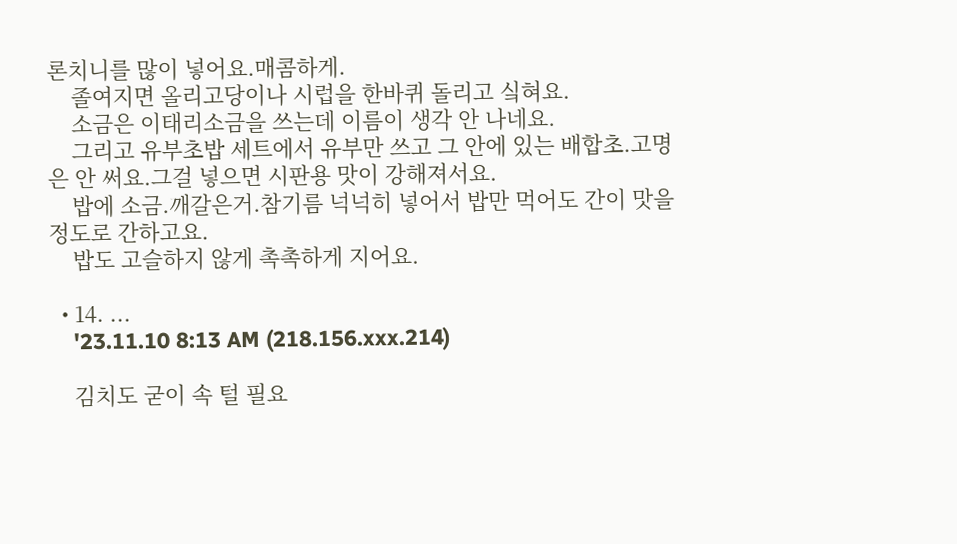론치니를 많이 넣어요.매콤하게.
    졸여지면 올리고당이나 시럽을 한바퀴 돌리고 싴혀요.
    소금은 이태리소금을 쓰는데 이름이 생각 안 나네요.
    그리고 유부초밥 세트에서 유부만 쓰고 그 안에 있는 배합초.고명은 안 써요.그걸 넣으면 시판용 맛이 강해져서요.
    밥에 소금.깨갈은거.참기름 넉넉히 넣어서 밥만 먹어도 간이 맛을정도로 간하고요.
    밥도 고슬하지 않게 촉촉하게 지어요.

  • 14. ...
    '23.11.10 8:13 AM (218.156.xxx.214)

    김치도 굳이 속 털 필요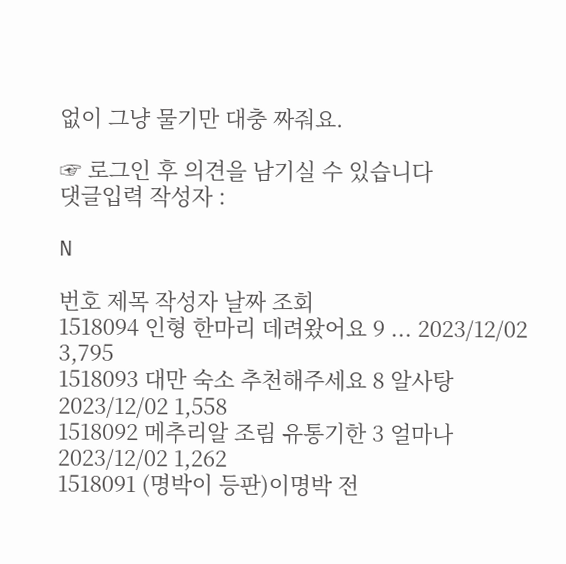없이 그냥 물기만 대충 짜줘요.

☞ 로그인 후 의견을 남기실 수 있습니다
댓글입력 작성자 :

N

번호 제목 작성자 날짜 조회
1518094 인형 한마리 데려왔어요 9 ... 2023/12/02 3,795
1518093 대만 숙소 추천해주세요 8 알사탕 2023/12/02 1,558
1518092 메추리알 조림 유통기한 3 얼마나 2023/12/02 1,262
1518091 (명박이 등판)이명박 전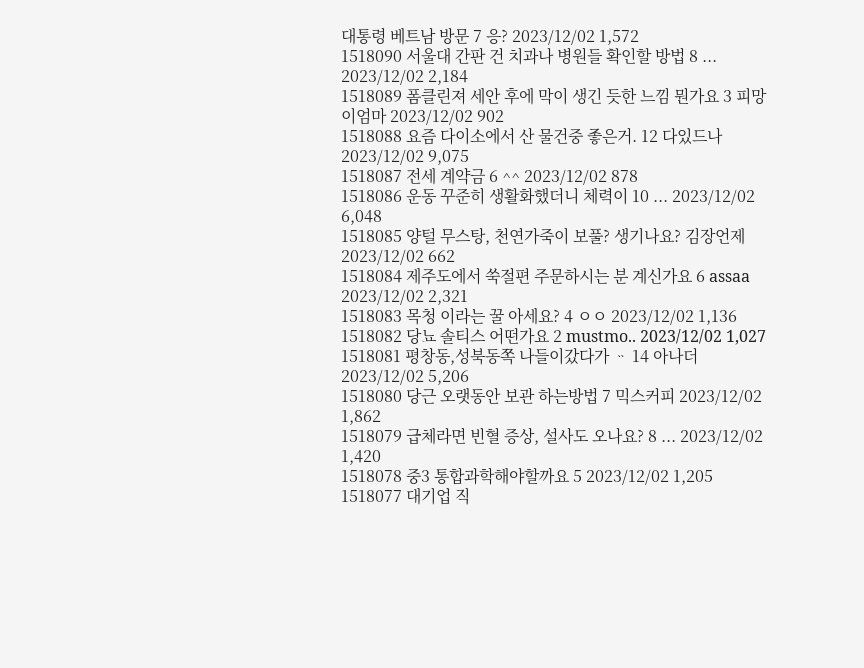대통령 베트남 방문 7 응? 2023/12/02 1,572
1518090 서울대 간판 건 치과나 병원들 확인할 방법 8 ... 2023/12/02 2,184
1518089 폼클린져 세안 후에 막이 생긴 듯한 느낌 뭔가요 3 피망이엄마 2023/12/02 902
1518088 요즘 다이소에서 산 물건중 좋은거. 12 다있드나 2023/12/02 9,075
1518087 전세 계약금 6 ^^ 2023/12/02 878
1518086 운동 꾸준히 생활화했더니 체력이 10 ... 2023/12/02 6,048
1518085 양털 무스탕, 천연가죽이 보풀? 생기나요? 김장언제 2023/12/02 662
1518084 제주도에서 쑥절편 주문하시는 분 계신가요 6 assaa 2023/12/02 2,321
1518083 목청 이라는 꿀 아세요? 4 ㅇㅇ 2023/12/02 1,136
1518082 당뇨 솔티스 어떤가요 2 mustmo.. 2023/12/02 1,027
1518081 평창동,성북동쪽 나들이갔다가 ᆢ 14 아나더 2023/12/02 5,206
1518080 당근 오랫동안 보관 하는방법 7 믹스커피 2023/12/02 1,862
1518079 급체라면 빈혈 증상, 설사도 오나요? 8 ... 2023/12/02 1,420
1518078 중3 통합과학해야할까요 5 2023/12/02 1,205
1518077 대기업 직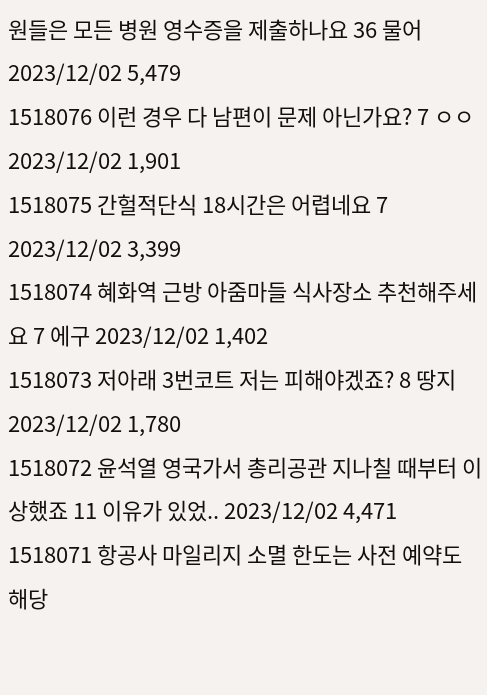원들은 모든 병원 영수증을 제출하나요 36 물어 2023/12/02 5,479
1518076 이런 경우 다 남편이 문제 아닌가요? 7 ㅇㅇ 2023/12/02 1,901
1518075 간헐적단식 18시간은 어렵네요 7 2023/12/02 3,399
1518074 혜화역 근방 아줌마들 식사장소 추천해주세요 7 에구 2023/12/02 1,402
1518073 저아래 3번코트 저는 피해야겠죠? 8 땅지 2023/12/02 1,780
1518072 윤석열 영국가서 총리공관 지나칠 때부터 이상했죠 11 이유가 있었.. 2023/12/02 4,471
1518071 항공사 마일리지 소멸 한도는 사전 예약도 해당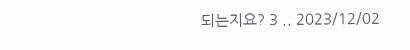되는지요? 3 .. 2023/12/02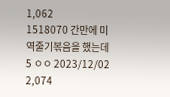1,062
1518070 간만에 미역줄기볶음을 했는데 5 ㅇㅇ 2023/12/02 2,074